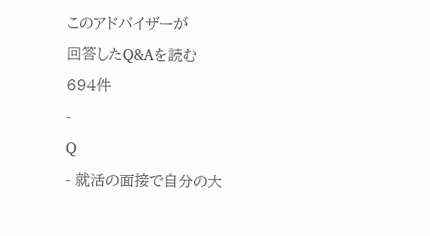このアドバイザーが
回答したQ&Aを読む
694件
-
Q
- 就活の面接で自分の大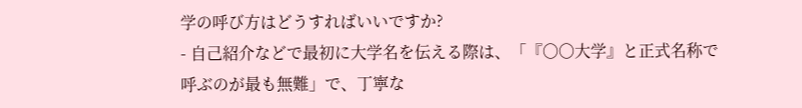学の呼び方はどうすればいいですか?
- 自己紹介などで最初に大学名を伝える際は、「『〇〇大学』と正式名称で呼ぶのが最も無難」で、丁寧な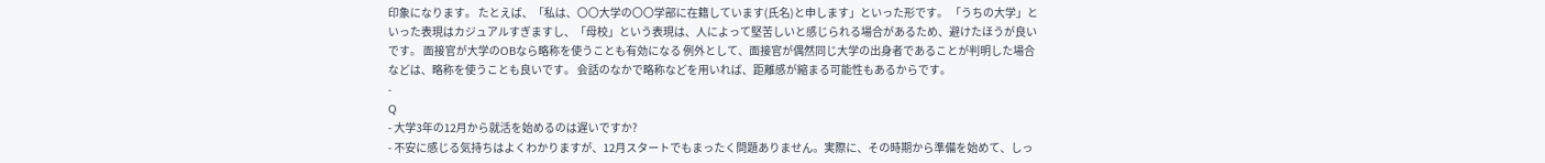印象になります。 たとえば、「私は、〇〇大学の〇〇学部に在籍しています(氏名)と申します」といった形です。 「うちの大学」といった表現はカジュアルすぎますし、「母校」という表現は、人によって堅苦しいと感じられる場合があるため、避けたほうが良いです。 面接官が大学のOBなら略称を使うことも有効になる 例外として、面接官が偶然同じ大学の出身者であることが判明した場合などは、略称を使うことも良いです。 会話のなかで略称などを用いれば、距離感が縮まる可能性もあるからです。
-
Q
- 大学3年の12月から就活を始めるのは遅いですか?
- 不安に感じる気持ちはよくわかりますが、12月スタートでもまったく問題ありません。実際に、その時期から準備を始めて、しっ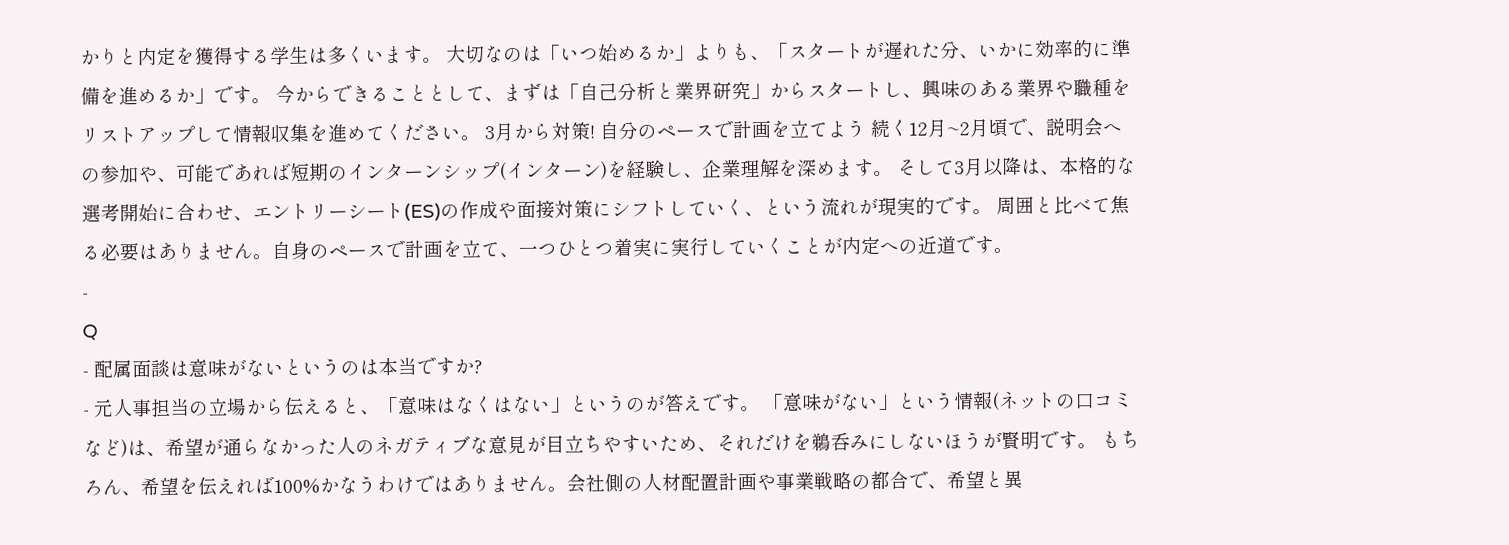かりと内定を獲得する学生は多くいます。 大切なのは「いつ始めるか」よりも、「スタートが遅れた分、いかに効率的に準備を進めるか」です。 今からできることとして、まずは「自己分析と業界研究」からスタートし、興味のある業界や職種をリストアップして情報収集を進めてください。 3月から対策! 自分のペースで計画を立てよう 続く12月~2月頃で、説明会への参加や、可能であれば短期のインターンシップ(インターン)を経験し、企業理解を深めます。 そして3月以降は、本格的な選考開始に合わせ、エントリーシート(ES)の作成や面接対策にシフトしていく、という流れが現実的です。 周囲と比べて焦る必要はありません。自身のペースで計画を立て、一つひとつ着実に実行していくことが内定への近道です。
-
Q
- 配属面談は意味がないというのは本当ですか?
- 元人事担当の立場から伝えると、「意味はなくはない」というのが答えです。 「意味がない」という情報(ネットの口コミなど)は、希望が通らなかった人のネガティブな意見が目立ちやすいため、それだけを鵜呑みにしないほうが賢明です。 もちろん、希望を伝えれば100%かなうわけではありません。会社側の人材配置計画や事業戦略の都合で、希望と異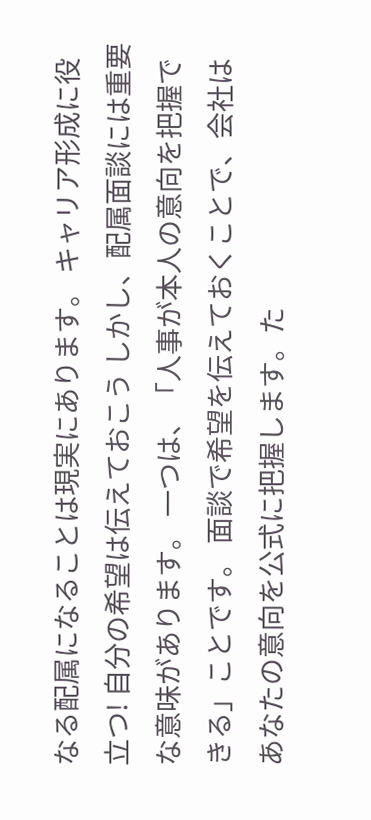なる配属になることは現実にあります。 キャリア形成に役立つ! 自分の希望は伝えておこう しかし、配属面談には重要な意味があります。 一つは、「人事が本人の意向を把握できる」ことです。 面談で希望を伝えておくことで、会社はあなたの意向を公式に把握します。た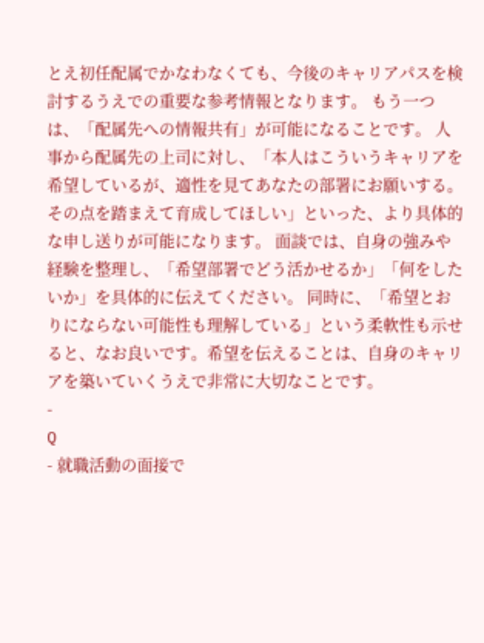とえ初任配属でかなわなくても、今後のキャリアパスを検討するうえでの重要な参考情報となります。 もう一つは、「配属先への情報共有」が可能になることです。 人事から配属先の上司に対し、「本人はこういうキャリアを希望しているが、適性を見てあなたの部署にお願いする。その点を踏まえて育成してほしい」といった、より具体的な申し送りが可能になります。 面談では、自身の強みや経験を整理し、「希望部署でどう活かせるか」「何をしたいか」を具体的に伝えてください。 同時に、「希望とおりにならない可能性も理解している」という柔軟性も示せると、なお良いです。希望を伝えることは、自身のキャリアを築いていくうえで非常に大切なことです。
-
Q
- 就職活動の面接で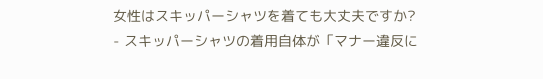女性はスキッパーシャツを着ても大丈夫ですか?
- スキッパーシャツの着用自体が「マナー違反に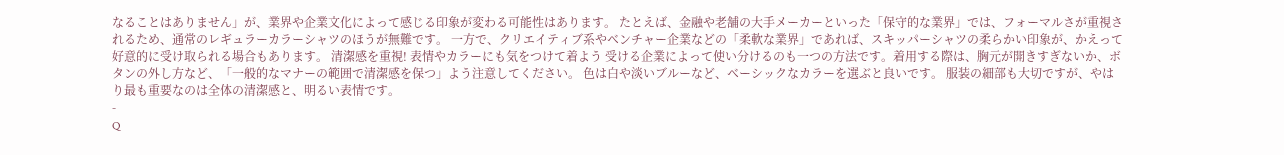なることはありません」が、業界や企業文化によって感じる印象が変わる可能性はあります。 たとえば、金融や老舗の大手メーカーといった「保守的な業界」では、フォーマルさが重視されるため、通常のレギュラーカラーシャツのほうが無難です。 一方で、クリエイティブ系やベンチャー企業などの「柔軟な業界」であれば、スキッパーシャツの柔らかい印象が、かえって好意的に受け取られる場合もあります。 清潔感を重視! 表情やカラーにも気をつけて着よう 受ける企業によって使い分けるのも一つの方法です。着用する際は、胸元が開きすぎないか、ボタンの外し方など、「一般的なマナーの範囲で清潔感を保つ」よう注意してください。 色は白や淡いブルーなど、ベーシックなカラーを選ぶと良いです。 服装の細部も大切ですが、やはり最も重要なのは全体の清潔感と、明るい表情です。
-
Q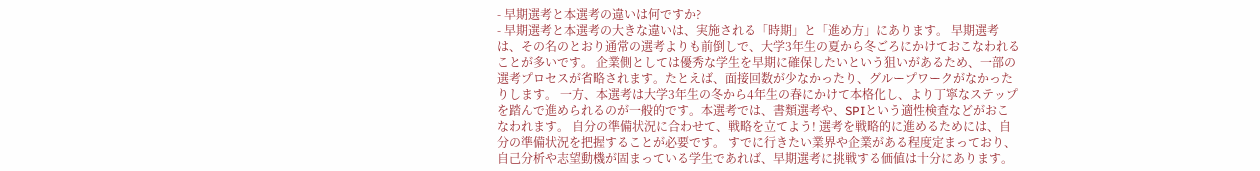- 早期選考と本選考の違いは何ですか?
- 早期選考と本選考の大きな違いは、実施される「時期」と「進め方」にあります。 早期選考は、その名のとおり通常の選考よりも前倒しで、大学3年生の夏から冬ごろにかけておこなわれることが多いです。 企業側としては優秀な学生を早期に確保したいという狙いがあるため、一部の選考プロセスが省略されます。たとえば、面接回数が少なかったり、グループワークがなかったりします。 一方、本選考は大学3年生の冬から4年生の春にかけて本格化し、より丁寧なステップを踏んで進められるのが一般的です。本選考では、書類選考や、SPIという適性検査などがおこなわれます。 自分の準備状況に合わせて、戦略を立てよう! 選考を戦略的に進めるためには、自分の準備状況を把握することが必要です。 すでに行きたい業界や企業がある程度定まっており、自己分析や志望動機が固まっている学生であれば、早期選考に挑戦する価値は十分にあります。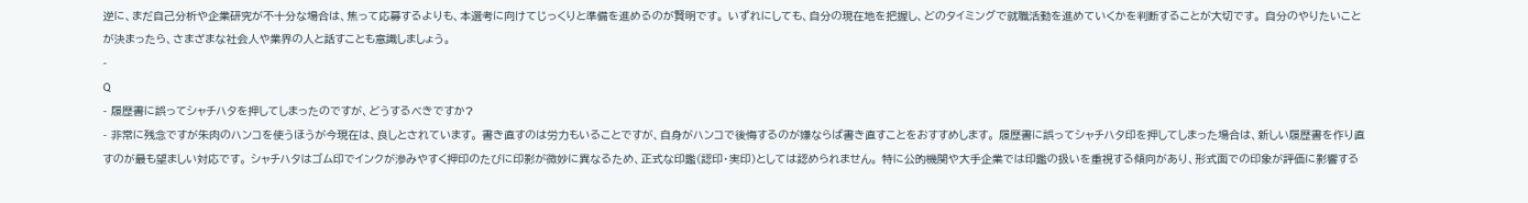逆に、まだ自己分析や企業研究が不十分な場合は、焦って応募するよりも、本選考に向けてじっくりと準備を進めるのが賢明です。 いずれにしても、自分の現在地を把握し、どのタイミングで就職活動を進めていくかを判断することが大切です。 自分のやりたいことが決まったら、さまざまな社会人や業界の人と話すことも意識しましょう。
-
Q
- 履歴書に誤ってシャチハタを押してしまったのですが、どうするべきですか?
- 非常に残念ですが朱肉のハンコを使うほうが今現在は、良しとされています。 書き直すのは労力もいることですが、自身がハンコで後悔するのが嫌ならば書き直すことをおすすめします。 履歴書に誤ってシャチハタ印を押してしまった場合は、新しい履歴書を作り直すのが最も望ましい対応です。 シャチハタはゴム印でインクが滲みやすく押印のたびに印影が微妙に異なるため、正式な印鑑(認印・実印)としては認められません。 特に公的機関や大手企業では印鑑の扱いを重視する傾向があり、形式面での印象が評価に影響する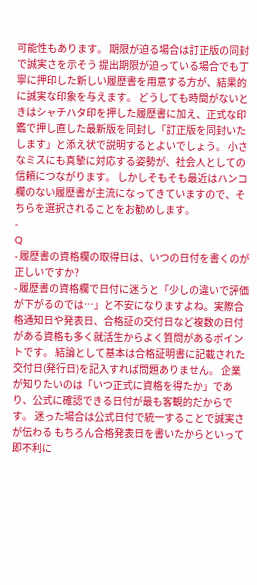可能性もあります。 期限が迫る場合は訂正版の同封で誠実さを示そう 提出期限が迫っている場合でも丁寧に押印した新しい履歴書を用意する方が、結果的に誠実な印象を与えます。 どうしても時間がないときはシャチハタ印を押した履歴書に加え、正式な印鑑で押し直した最新版を同封し「訂正版を同封いたします」と添え状で説明するとよいでしょう。 小さなミスにも真摯に対応する姿勢が、社会人としての信頼につながります。 しかしそもそも最近はハンコ欄のない履歴書が主流になってきていますので、そちらを選択されることをお勧めします。
-
Q
- 履歴書の資格欄の取得日は、いつの日付を書くのが正しいですか?
- 履歴書の資格欄で日付に迷うと「少しの違いで評価が下がるのでは…」と不安になりますよね。実際合格通知日や発表日、合格証の交付日など複数の日付がある資格も多く就活生からよく質問があるポイントです。 結論として基本は合格証明書に記載された交付日(発行日)を記入すれば問題ありません。 企業が知りたいのは「いつ正式に資格を得たか」であり、公式に確認できる日付が最も客観的だからです。 迷った場合は公式日付で統一することで誠実さが伝わる もちろん合格発表日を書いたからといって即不利に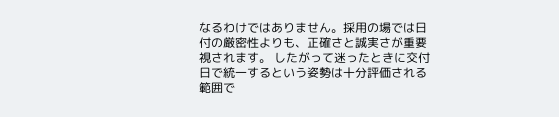なるわけではありません。採用の場では日付の厳密性よりも、正確さと誠実さが重要視されます。 したがって迷ったときに交付日で統一するという姿勢は十分評価される範囲で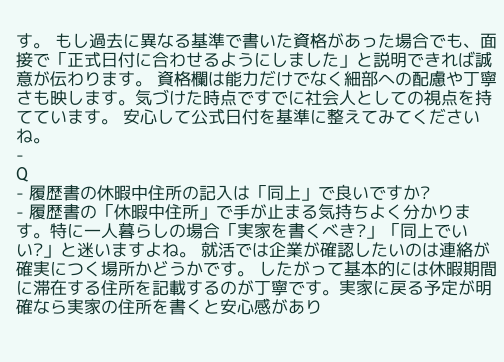す。 もし過去に異なる基準で書いた資格があった場合でも、面接で「正式日付に合わせるようにしました」と説明できれば誠意が伝わります。 資格欄は能力だけでなく細部への配慮や丁寧さも映します。気づけた時点ですでに社会人としての視点を持てています。 安心して公式日付を基準に整えてみてくださいね。
-
Q
- 履歴書の休暇中住所の記入は「同上」で良いですか?
- 履歴書の「休暇中住所」で手が止まる気持ちよく分かります。特に一人暮らしの場合「実家を書くべき?」「同上でいい?」と迷いますよね。 就活では企業が確認したいのは連絡が確実につく場所かどうかです。 したがって基本的には休暇期間に滞在する住所を記載するのが丁寧です。実家に戻る予定が明確なら実家の住所を書くと安心感があり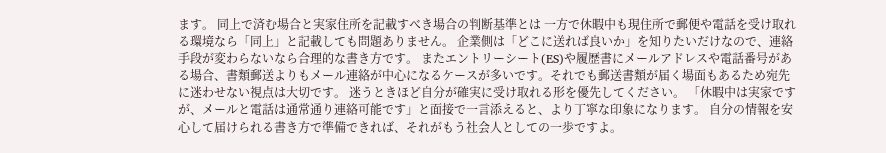ます。 同上で済む場合と実家住所を記載すべき場合の判断基準とは 一方で休暇中も現住所で郵便や電話を受け取れる環境なら「同上」と記載しても問題ありません。 企業側は「どこに送れば良いか」を知りたいだけなので、連絡手段が変わらないなら合理的な書き方です。 またエントリーシート(ES)や履歴書にメールアドレスや電話番号がある場合、書類郵送よりもメール連絡が中心になるケースが多いです。それでも郵送書類が届く場面もあるため宛先に迷わせない視点は大切です。 迷うときほど自分が確実に受け取れる形を優先してください。 「休暇中は実家ですが、メールと電話は通常通り連絡可能です」と面接で一言添えると、より丁寧な印象になります。 自分の情報を安心して届けられる書き方で準備できれば、それがもう社会人としての一歩ですよ。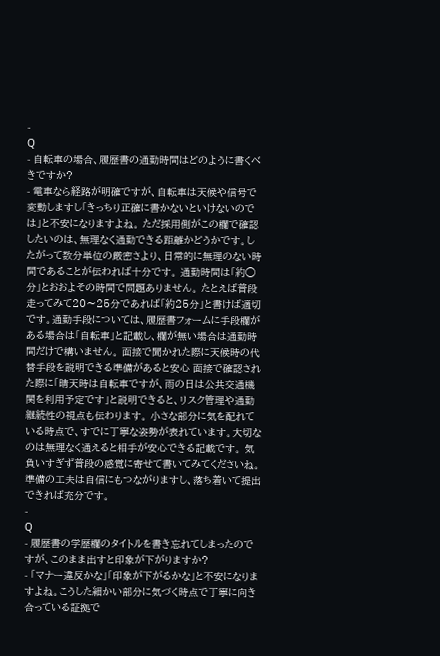-
Q
- 自転車の場合、履歴書の通勤時間はどのように書くべきですか?
- 電車なら経路が明確ですが、自転車は天候や信号で変動しますし「きっちり正確に書かないといけないのでは」と不安になりますよね。 ただ採用側がこの欄で確認したいのは、無理なく通勤できる距離かどうかです。したがって数分単位の厳密さより、日常的に無理のない時間であることが伝われば十分です。 通勤時間は「約◯分」とおおよその時間で問題ありません。 たとえば普段走ってみて20〜25分であれば「約25分」と書けば適切です。通勤手段については、履歴書フォームに手段欄がある場合は「自転車」と記載し、欄が無い場合は通勤時間だけで構いません。 面接で聞かれた際に天候時の代替手段を説明できる準備があると安心 面接で確認された際に「晴天時は自転車ですが、雨の日は公共交通機関を利用予定です」と説明できると、リスク管理や通勤継続性の視点も伝わります。 小さな部分に気を配れている時点で、すでに丁寧な姿勢が表れています。大切なのは無理なく通えると相手が安心できる記載です。 気負いすぎず普段の感覚に寄せて書いてみてくださいね。準備の工夫は自信にもつながりますし、落ち着いて提出できれば充分です。
-
Q
- 履歴書の学歴欄のタイトルを書き忘れてしまったのですが、このまま出すと印象が下がりますか?
- 「マナー違反かな」「印象が下がるかな」と不安になりますよね。こうした細かい部分に気づく時点で丁寧に向き合っている証拠で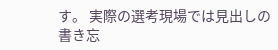す。 実際の選考現場では見出しの書き忘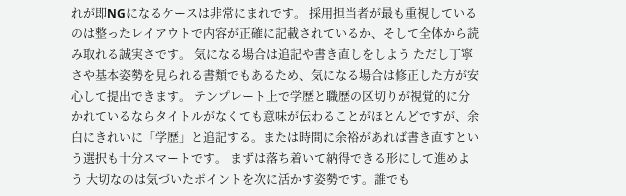れが即NGになるケースは非常にまれです。 採用担当者が最も重視しているのは整ったレイアウトで内容が正確に記載されているか、そして全体から読み取れる誠実さです。 気になる場合は追記や書き直しをしよう ただし丁寧さや基本姿勢を見られる書類でもあるため、気になる場合は修正した方が安心して提出できます。 テンプレート上で学歴と職歴の区切りが視覚的に分かれているならタイトルがなくても意味が伝わることがほとんどですが、余白にきれいに「学歴」と追記する。または時間に余裕があれば書き直すという選択も十分スマートです。 まずは落ち着いて納得できる形にして進めよう 大切なのは気づいたポイントを次に活かす姿勢です。誰でも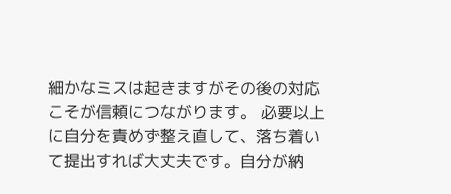細かなミスは起きますがその後の対応こそが信頼につながります。 必要以上に自分を責めず整え直して、落ち着いて提出すれば大丈夫です。自分が納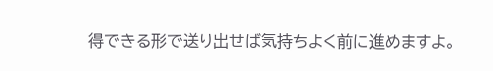得できる形で送り出せば気持ちよく前に進めますよ。